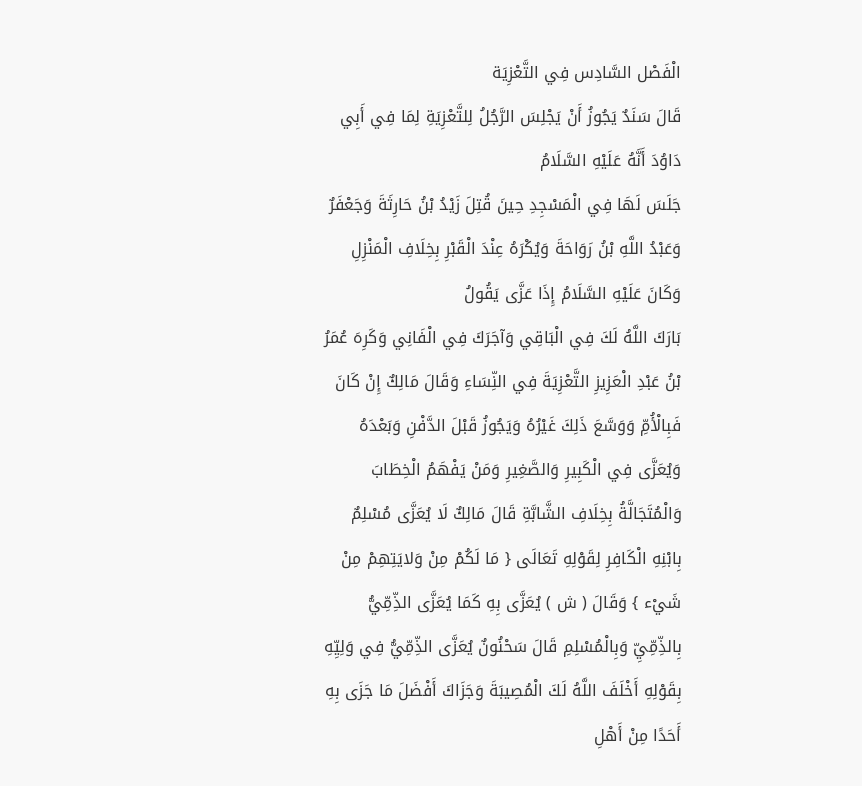الْفَصْل السَّادِس فِي التَّعْزِيَة
قَالَ سَنَدٌ يَجُوزُ أَنْ يَجْلِسَ الرَّجُلُ لِلتَّعْزِيَةِ لِمَا فِي أَبِي دَاوُدَ أَنَّهُ عَلَيْهِ السَّلَامُ
جَلَسَ لَهَا فِي الْمَسْجِدِ حِينَ قُتِلَ زَيْدُ بْنُ حَارِثَةَ وَجَعْفَرٌ وَعَبْدُ اللَّهِ بْنُ رَوَاحَةَ وَيُكْرَهُ عِنْدَ الْقَبْرِ بِخِلَافِ الْمَنْزِلِ وَكَانَ عَلَيْهِ السَّلَامُ إِذَا عَزَّى يَقُولُ
بَارَكَ اللَّهُ لَكَ فِي الْبَاقِي وَآجَرَكَ فِي الْفَانِي وَكَرِهَ عُمَرُ بْنُ عَبْدِ الْعَزِيزِ التَّعْزِيَةَ فِي النِّسَاءِ وَقَالَ مَالِكٌ إِنْ كَانَ فَبِالْأُمِّ وَوَسَّعَ ذَلِكَ غَيْرُهُ وَيَجُوزُ قَبْلَ الدَّفْنِ وَبَعْدَهُ وَيُعَزَّى فِي الْكَبِيرِ وَالصَّغِيرِ وَمَنْ يَفْهَمُ الْخِطَابَ وَالْمُتَجَالَّةُ بِخِلَافِ الشَّابَّةِ قَالَ مَالِكٌ لَا يُعَزَّى مُسْلِمٌ بِابْنِهِ الْكَافِرِ لِقَوْلِهِ تَعَالَى { مَا لَكُمْ مِنْ وَلايَتِهِمْ مِنْ شَيْء } وَقَالَ ( ش ) يُعَزَّى بِهِ كَمَا يُعَزَّى الذِّمِّيُّ بِالذِّمِّيِّ وَبِالْمُسْلِمِ قَالَ سَحْنُونٌ يُعَزَّى الذِّمِّيُّ فِي وَلِيِّهِ بِقَوْلِهِ أَخْلَفَ اللَّهُ لَكَ الْمُصِيبَةَ وَجَزَاكَ أَفْضَلَ مَا جَزَى بِهِ أَحَدًا مِنْ أَهْلِ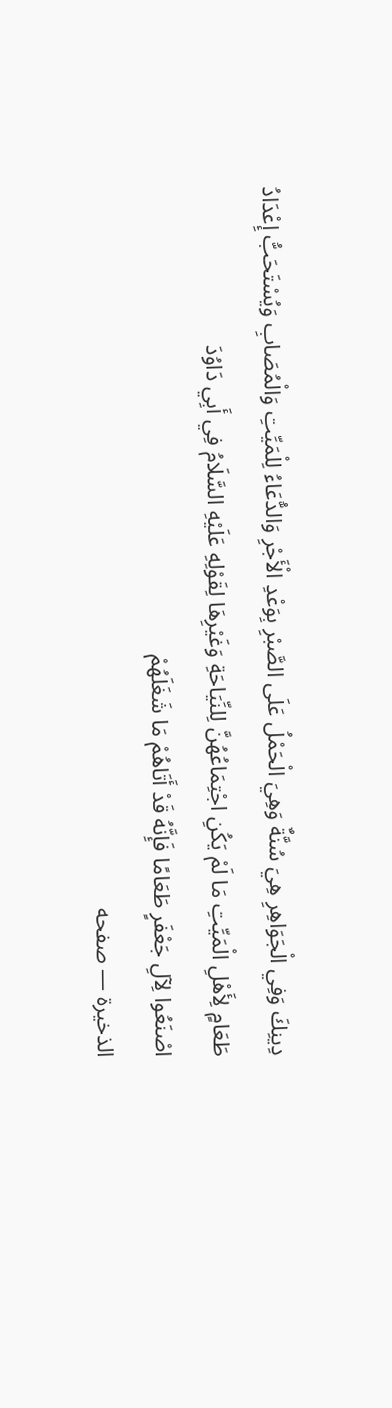دِينِكَ وَفِي الْجَوَاهِرِ هِيَ سُنَّةٌ وَهِيَ الْحَمْلُ عَلَى الصَّبْرِ بِوَعْدِ الْأَجْرِ وَالدُّعَاءُ لِلْمَيِّتِ وَالْمُصَابِ وَيُسْتَحَبُّ إِعْدَادُ طَعَامٍ لِأَهْلِ الْمَيِّتِ مَا لَمْ يَكُنِ اجْتِمَاعُهُنَّ لِلنِّيَاحَةِ وَغَيْرِهَا لِقَوْلِهِ عَلَيْهِ السَّلَامُ فِي أَبِي دَاوُدَ
اصْنَعُوا لِآلِ جَعْفَرٍ طَعَامًا فَإِنَّهُ قَدْ أَتَاهُمْ مَا شَغَلَهُمْ
الذخيرة — صفحه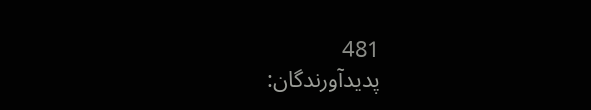481
پدیدآورندگان: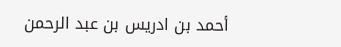أحمد بن ادريس بن عبد الرحمن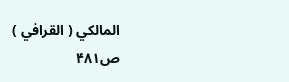المالكي ( القرافي )
ص۴۸۱